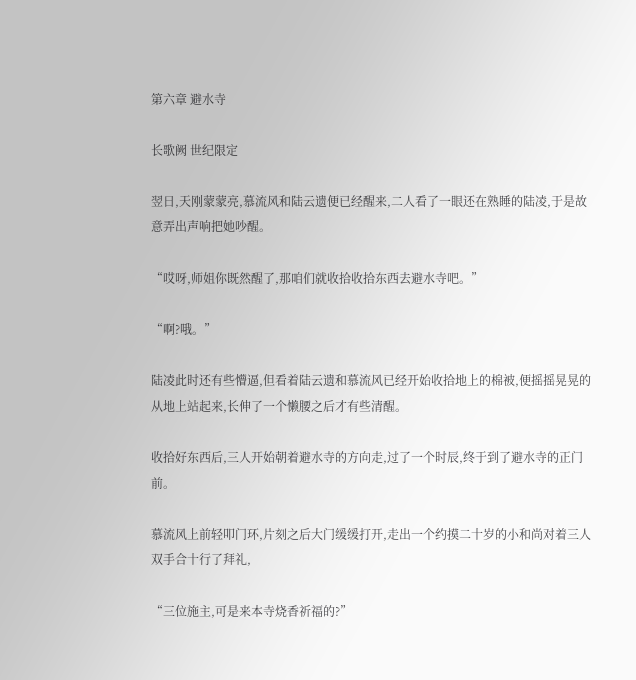第六章 避水寺

长歌阙 世纪限定

翌日,天刚蒙蒙亮,慕流风和陆云遗便已经醒来,二人看了一眼还在熟睡的陆凌,于是故意弄出声响把她吵醒。

“哎呀,师姐你既然醒了,那咱们就收拾收拾东西去避水寺吧。”

“啊?哦。”

陆凌此时还有些懵逼,但看着陆云遗和慕流风已经开始收拾地上的棉被,便摇摇晃晃的从地上站起来,长伸了一个懒腰之后才有些清醒。

收拾好东西后,三人开始朝着避水寺的方向走,过了一个时辰,终于到了避水寺的正门前。

慕流风上前轻叩门环,片刻之后大门缓缓打开,走出一个约摸二十岁的小和尚对着三人双手合十行了拜礼,

“三位施主,可是来本寺烧香祈福的?”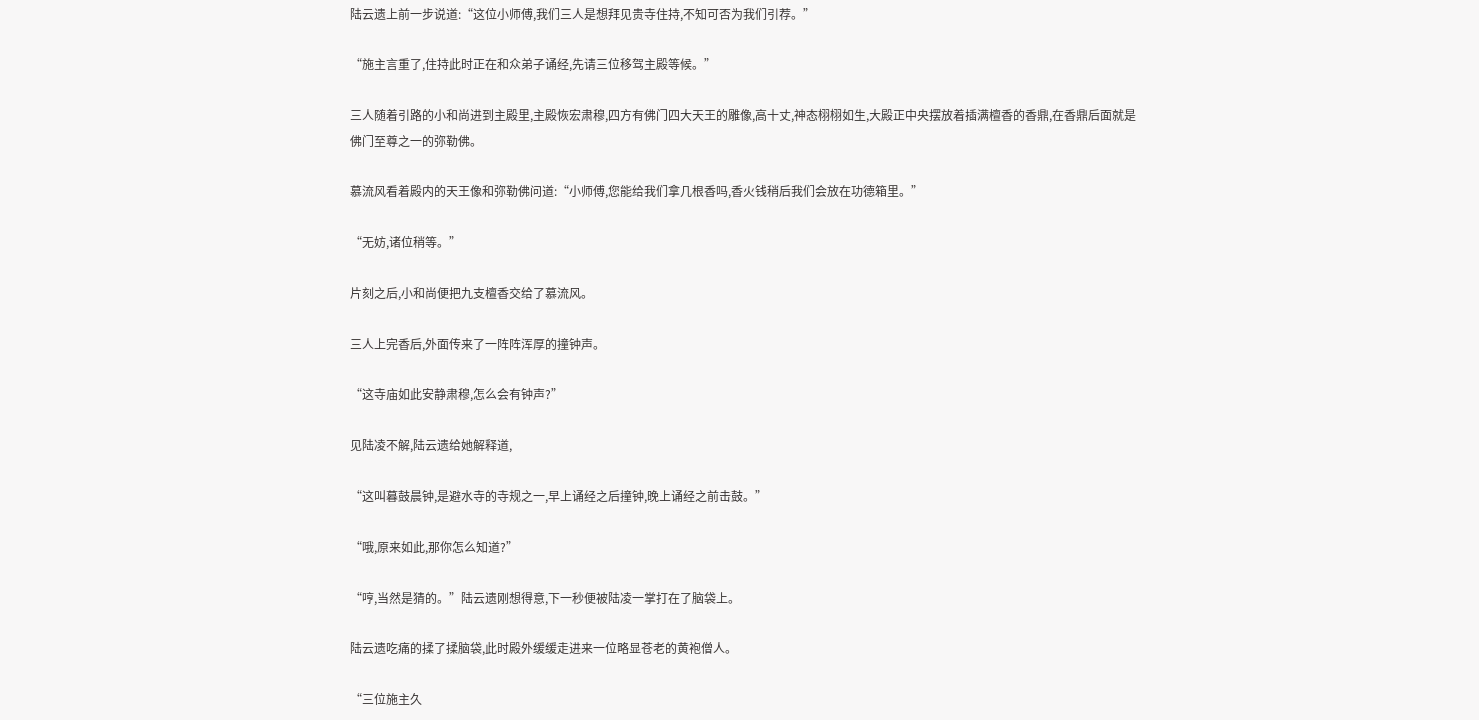陆云遗上前一步说道:“这位小师傅,我们三人是想拜见贵寺住持,不知可否为我们引荐。”

“施主言重了,住持此时正在和众弟子诵经,先请三位移驾主殿等候。”

三人随着引路的小和尚进到主殿里,主殿恢宏肃穆,四方有佛门四大天王的雕像,高十丈,神态栩栩如生,大殿正中央摆放着插满檀香的香鼎,在香鼎后面就是佛门至尊之一的弥勒佛。

慕流风看着殿内的天王像和弥勒佛问道:“小师傅,您能给我们拿几根香吗,香火钱稍后我们会放在功德箱里。”

“无妨,诸位稍等。”

片刻之后,小和尚便把九支檀香交给了慕流风。

三人上完香后,外面传来了一阵阵浑厚的撞钟声。

“这寺庙如此安静肃穆,怎么会有钟声?”

见陆凌不解,陆云遗给她解释道,

“这叫暮鼓晨钟,是避水寺的寺规之一,早上诵经之后撞钟,晚上诵经之前击鼓。”

“哦,原来如此,那你怎么知道?”

“哼,当然是猜的。”陆云遗刚想得意,下一秒便被陆凌一掌打在了脑袋上。

陆云遗吃痛的揉了揉脑袋,此时殿外缓缓走进来一位略显苍老的黄袍僧人。

“三位施主久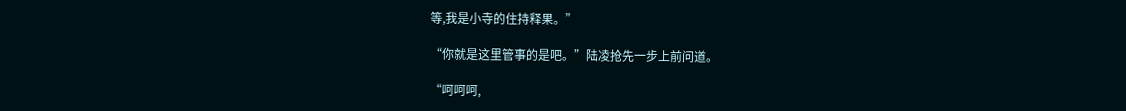等,我是小寺的住持释果。”

“你就是这里管事的是吧。”陆凌抢先一步上前问道。

“呵呵呵,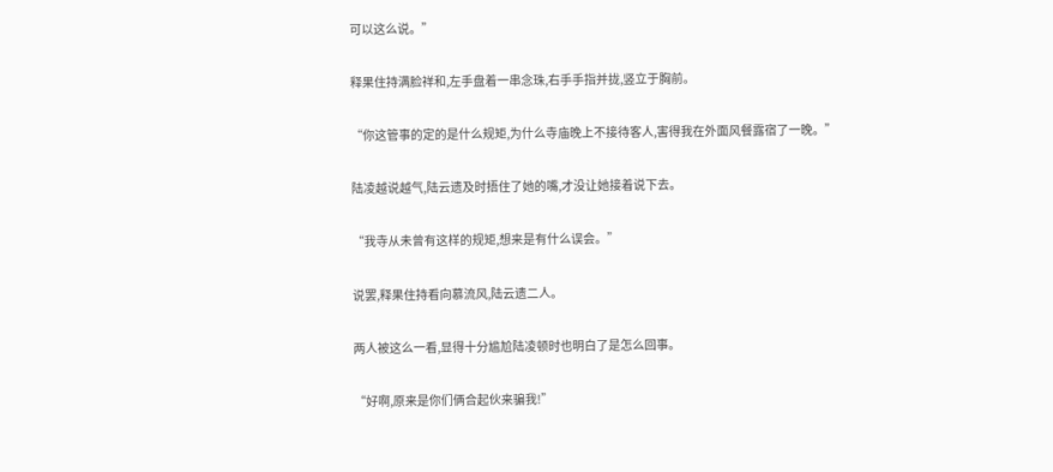可以这么说。”

释果住持满脸祥和,左手盘着一串念珠,右手手指并拢,竖立于胸前。

“你这管事的定的是什么规矩,为什么寺庙晚上不接待客人,害得我在外面风餐露宿了一晚。”

陆凌越说越气,陆云遗及时捂住了她的嘴,才没让她接着说下去。

“我寺从未曾有这样的规矩,想来是有什么误会。”

说罢,释果住持看向慕流风,陆云遗二人。

两人被这么一看,显得十分尴尬陆凌顿时也明白了是怎么回事。

“好啊,原来是你们俩合起伙来骗我!”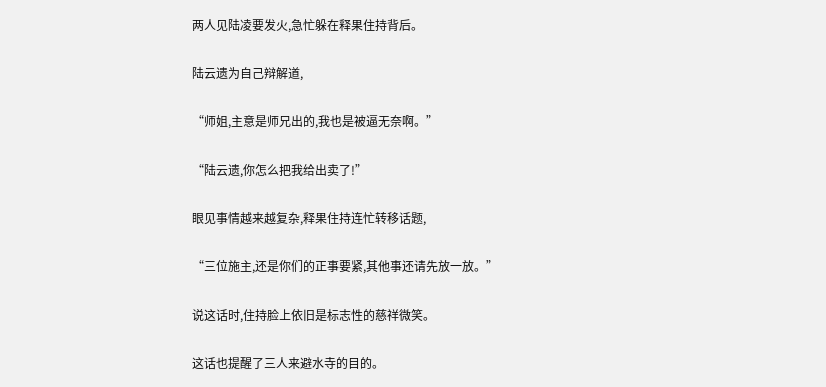两人见陆凌要发火,急忙躲在释果住持背后。

陆云遗为自己辩解道,

“师姐,主意是师兄出的,我也是被逼无奈啊。”

“陆云遗,你怎么把我给出卖了!”

眼见事情越来越复杂,释果住持连忙转移话题,

“三位施主,还是你们的正事要紧,其他事还请先放一放。”

说这话时,住持脸上依旧是标志性的慈祥微笑。

这话也提醒了三人来避水寺的目的。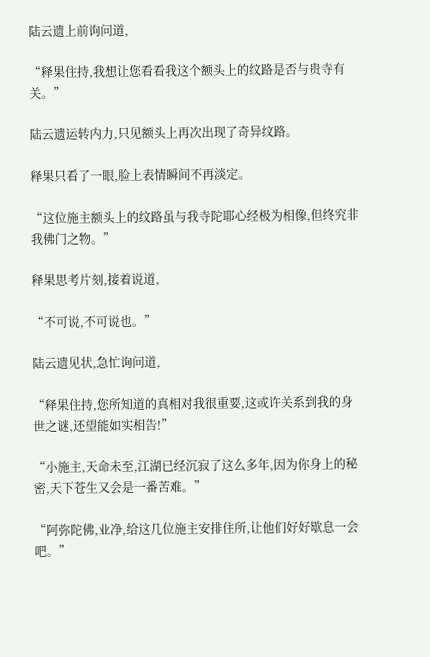陆云遗上前询问道,

“释果住持,我想让您看看我这个额头上的纹路是否与贵寺有关。”

陆云遗运转内力,只见额头上再次出现了奇异纹路。

释果只看了一眼,脸上表情瞬间不再淡定。

“这位施主额头上的纹路虽与我寺陀耶心经极为相像,但终究非我佛门之物。”

释果思考片刻,接着说道,

“不可说,不可说也。”

陆云遗见状,急忙询问道,

“释果住持,您所知道的真相对我很重要,这或许关系到我的身世之谜,还望能如实相告!”

“小施主,天命未至,江湖已经沉寂了这么多年,因为你身上的秘密,天下苍生又会是一番苦难。”

“阿弥陀佛,业净,给这几位施主安排住所,让他们好好歇息一会吧。”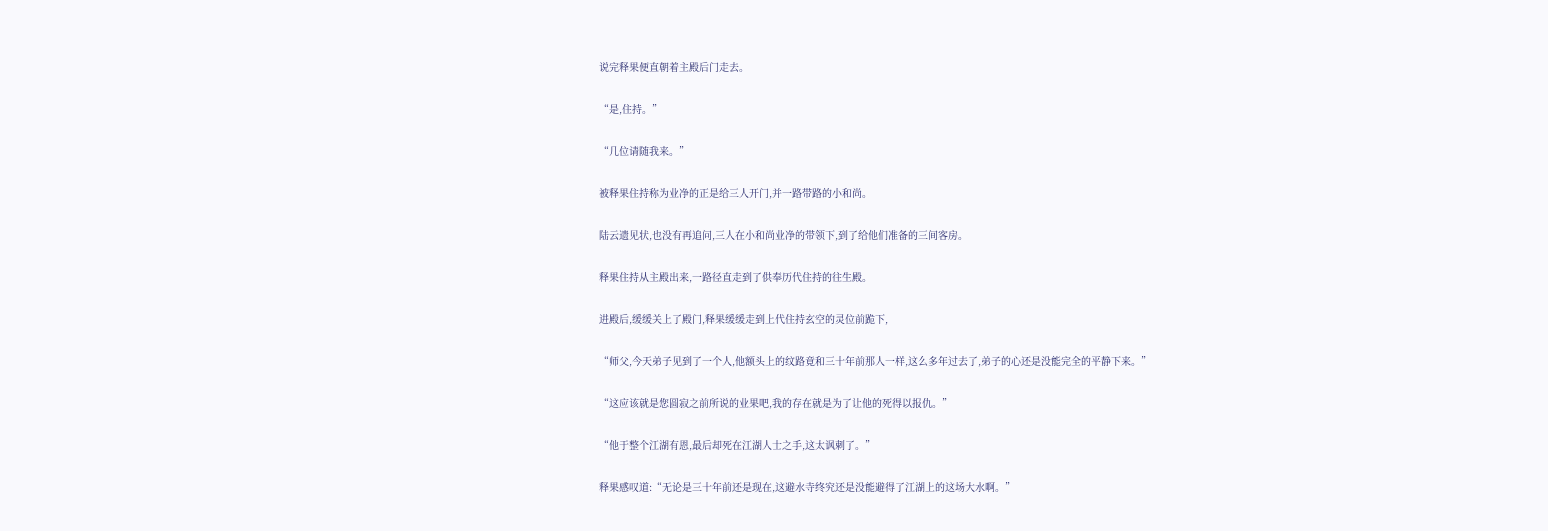说完释果便直朝着主殿后门走去。

“是,住持。”

“几位请随我来。”

被释果住持称为业净的正是给三人开门,并一路带路的小和尚。

陆云遗见状,也没有再追问,三人在小和尚业净的带领下,到了给他们准备的三间客房。

释果住持从主殿出来,一路径直走到了供奉历代住持的往生殿。

进殿后,缓缓关上了殿门,释果缓缓走到上代住持玄空的灵位前跪下,

“师父,今天弟子见到了一个人,他额头上的纹路竟和三十年前那人一样,这么多年过去了,弟子的心还是没能完全的平静下来。”

“这应该就是您圆寂之前所说的业果吧,我的存在就是为了让他的死得以报仇。”

“他于整个江湖有恩,最后却死在江湖人士之手,这太讽刺了。”

释果感叹道:“无论是三十年前还是现在,这避水寺终究还是没能避得了江湖上的这场大水啊。”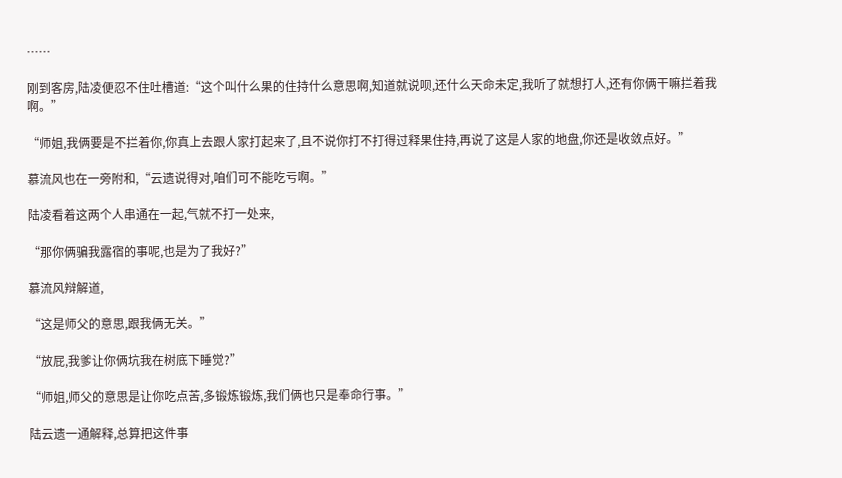……

刚到客房,陆凌便忍不住吐槽道:“这个叫什么果的住持什么意思啊,知道就说呗,还什么天命未定,我听了就想打人,还有你俩干嘛拦着我啊。”

“师姐,我俩要是不拦着你,你真上去跟人家打起来了,且不说你打不打得过释果住持,再说了这是人家的地盘,你还是收敛点好。”

慕流风也在一旁附和,“云遗说得对,咱们可不能吃亏啊。”

陆凌看着这两个人串通在一起,气就不打一处来,

“那你俩骗我露宿的事呢,也是为了我好?”

慕流风辩解道,

“这是师父的意思,跟我俩无关。”

“放屁,我爹让你俩坑我在树底下睡觉?”

“师姐,师父的意思是让你吃点苦,多锻炼锻炼,我们俩也只是奉命行事。”

陆云遗一通解释,总算把这件事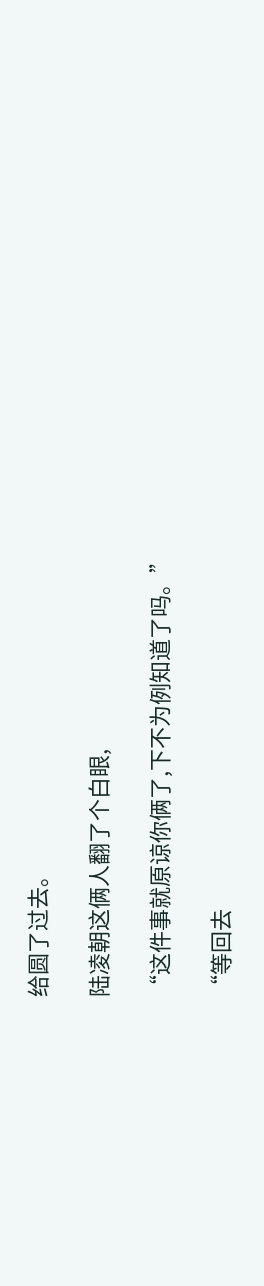给圆了过去。

陆凌朝这俩人翻了个白眼,

“这件事就原谅你俩了,下不为例知道了吗。”

“等回去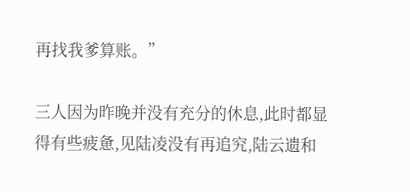再找我爹算账。”

三人因为昨晚并没有充分的休息,此时都显得有些疲惫,见陆凌没有再追究,陆云遗和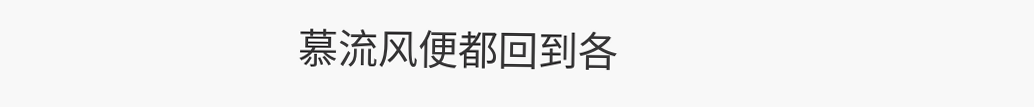慕流风便都回到各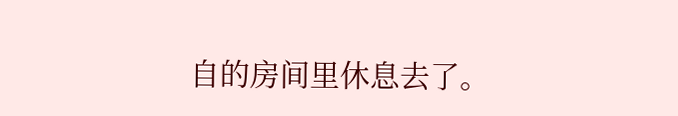自的房间里休息去了。